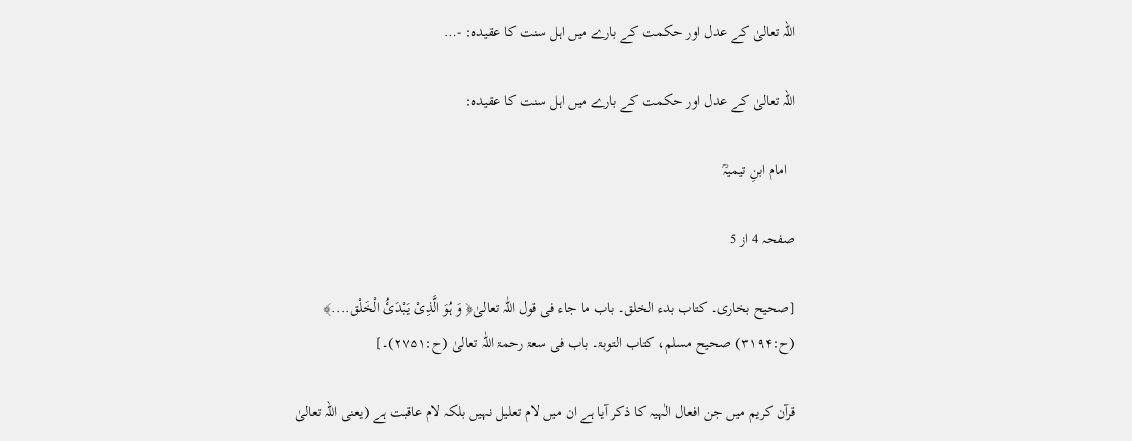اللہ تعالیٰ کے عدل اور حکمت کے بارے میں اہل سنت کا عقیدہ: -…

اللہ تعالیٰ کے عدل اور حکمت کے بارے میں اہل سنت کا عقیدہ:

  امام ابنِ تیمیہؒ

صفحہ 4 از 5

[صحیح بخاری۔ کتاب بدء الخلق۔ باب ما جاء فی قول اللّٰہ تعالیٰ﴿ وَ ہُوَ الَّذِیْ یَبْدَئُ الْخَلْق....﴾ (ح:۳۱۹۴) صحیح مسلم، کتاب التوبۃ۔ باب فی سعۃ رحمۃ اللّٰہ تعالیٰ (ح:۲۷۵۱)۔]

قرآن کریم میں جن افعال الٰہیہ کا ذکر آیا ہے ان میں لام تعلیل نہیں بلکہ لام عاقبت ہے (یعنی اللہ تعالیٰ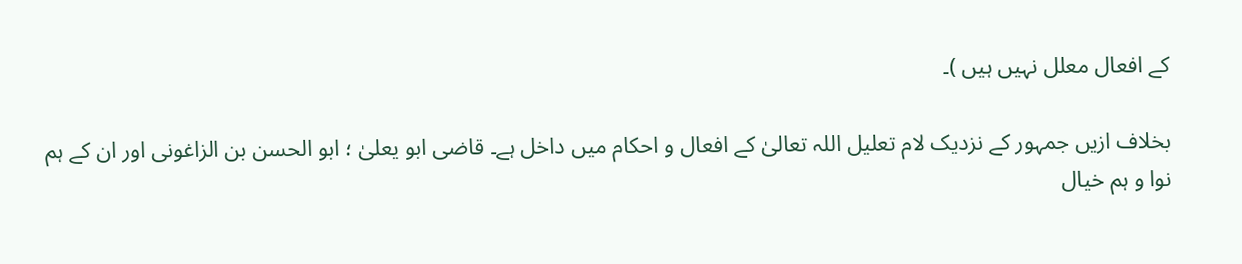کے افعال معلل نہیں ہیں )۔

بخلاف ازیں جمہور کے نزدیک لام تعلیل اللہ تعالیٰ کے افعال و احکام میں داخل ہے۔ قاضی ابو یعلیٰ ؛ ابو الحسن بن الزاغونی اور ان کے ہم نوا و ہم خیال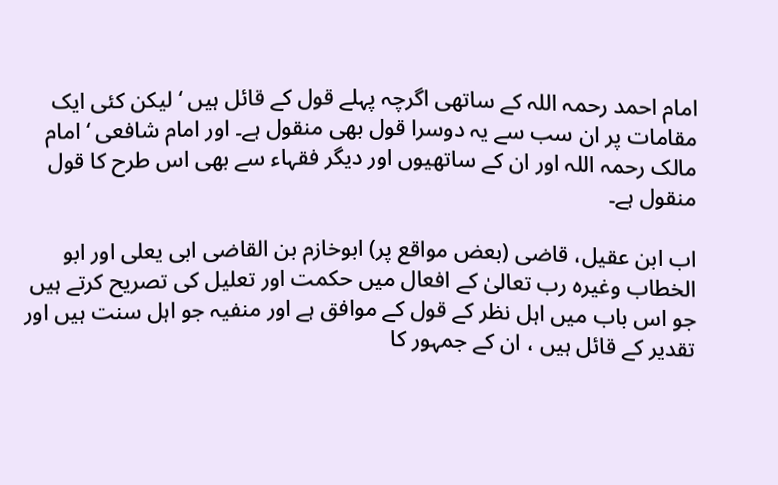امام احمد رحمہ اللہ کے ساتھی اگرچہ پہلے قول کے قائل ہیں ‘ لیکن کئی ایک مقامات پر ان سب سے یہ دوسرا قول بھی منقول ہے۔ اور امام شافعی ‘ امام مالک رحمہ اللہ اور ان کے ساتھیوں اور دیگر فقہاء سے بھی اس طرح کا قول منقول ہے۔

اب ابن عقیل، قاضی (بعض مواقع پر) ابوخازم بن القاضی ابی یعلی اور ابو الخطاب وغیرہ رب تعالیٰ کے افعال میں حکمت اور تعلیل کی تصریح کرتے ہیں جو اس باب میں اہل نظر کے قول کے موافق ہے اور منفیہ جو اہل سنت ہیں اور تقدیر کے قائل ہیں ، ان کے جمہور کا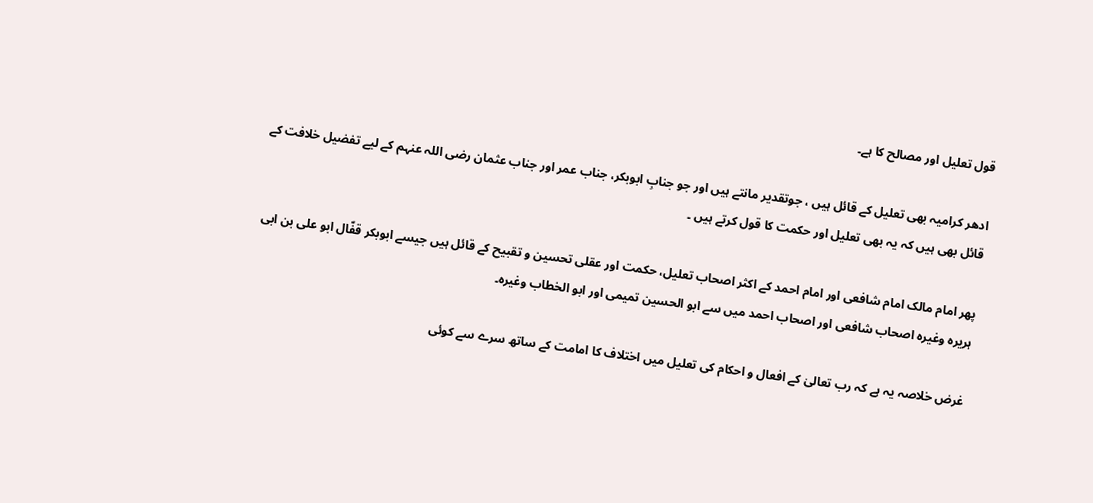قول تعلیل اور مصالح کا ہے۔

ادھر کرامیہ بھی تعلیل کے قائل ہیں ، جوتقدیر مانتے ہیں اور جو جنابِ ابوبکر، جناب عمر اور جناب عثمان رضی اللہ عنہم کے لیے تفضیل خلافت کے قائل بھی ہیں کہ یہ بھی تعلیل اور حکمت کا قول کرتے ہیں ۔

پھر امام مالک امام شافعی اور امام احمد کے اکثر اصحاب تعلیل، حکمت اور عقلی تحسین و تقبیح کے قائل ہیں جیسے ابوبکر قفّال ابو علی بن ابی ہریرہ وغیرہ اصحاب شافعی اور اصحاب احمد میں سے ابو الحسین تمیمی اور ابو الخطاب وغیرہ۔

غرض خلاصہ یہ ہے کہ رب تعالیٰ کے افعال و احکام کی تعلیل میں اختلاف کا امامت کے ساتھ سرے سے کوئی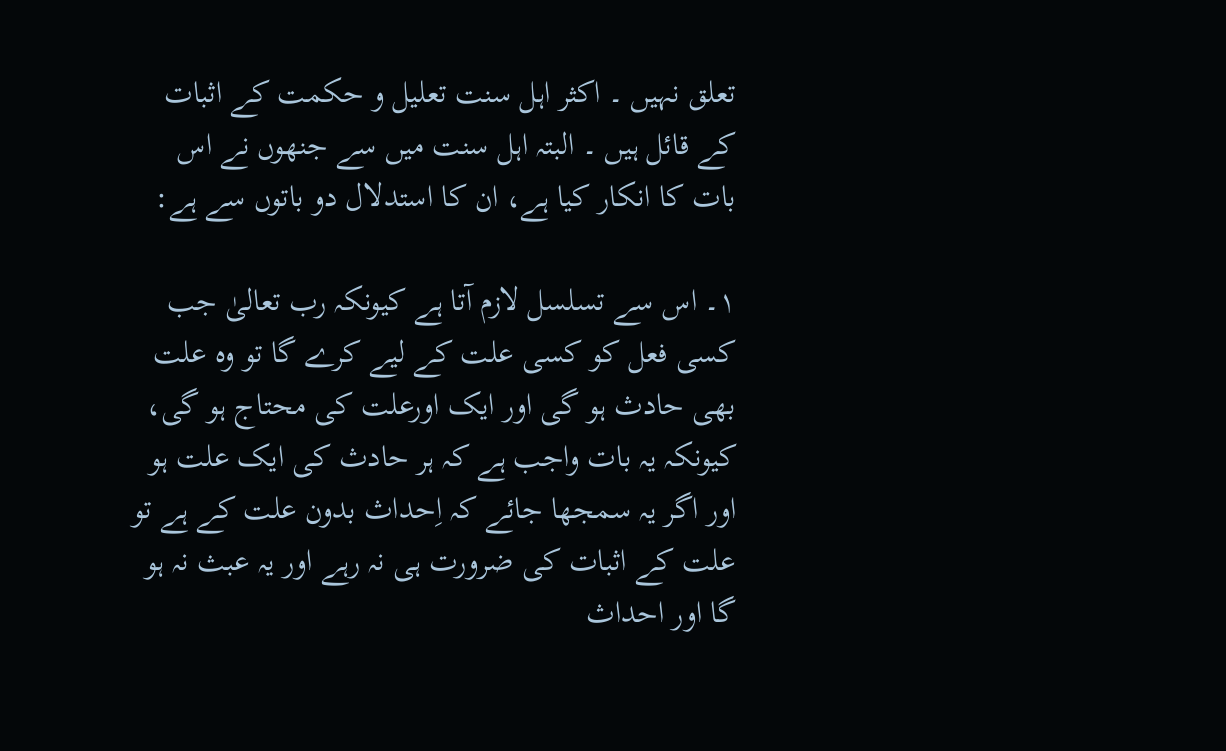تعلق نہیں ۔ اکثر اہل سنت تعلیل و حکمت کے اثبات کے قائل ہیں ۔ البتہ اہل سنت میں سے جنھوں نے اس بات کا انکار کیا ہے، ان کا استدلال دو باتوں سے ہے:

۱۔ اس سے تسلسل لازم آتا ہے کیونکہ رب تعالیٰ جب کسی فعل کو کسی علت کے لیے کرے گا تو وہ علت بھی حادث ہو گی اور ایک اورعلت کی محتاج ہو گی، کیونکہ یہ بات واجب ہے کہ ہر حادث کی ایک علت ہو اور اگر یہ سمجھا جائے کہ اِحداث بدون علت کے ہے تو علت کے اثبات کی ضرورت ہی نہ رہے اور یہ عبث نہ ہو گا اور احداث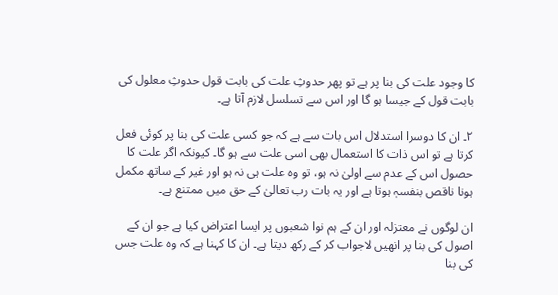کا وجود علت کی بنا پر ہے تو پھر حدوثِ علت کی بابت قول حدوثِ معلول کی بابت قول کے جیسا ہو گا اور اس سے تسلسل لازم آتا ہے۔

۲۔ ان کا دوسرا استدلال اس بات سے ہے کہ جو کسی علت کی بنا پر کوئی فعل کرتا ہے تو اس ذات کا استعمال بھی اسی علت سے ہو گا۔ کیونکہ اگر علت کا حصول اس کے عدم سے اولیٰ نہ ہو، تو وہ علت ہی نہ ہو اور غیر کے ساتھ مکمل ہونا ناقص بنفسہٖ ہوتا ہے اور یہ بات رب تعالیٰ کے حق میں ممتنع ہے۔

ان لوگوں نے معتزلہ اور ان کے ہم نوا شعبوں پر ایسا اعتراض کیا ہے جو ان کے اصول کی بنا پر انھیں لاجواب کر کے رکھ دیتا ہے۔ ان کا کہنا ہے کہ وہ علت جس کی بنا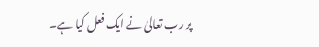پر رب تعالیٰ نے ایک فعل کیا ہے۔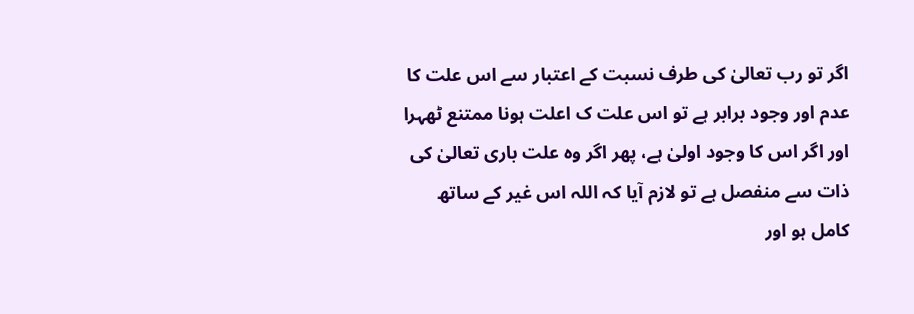اگر تو رب تعالیٰ کی طرف نسبت کے اعتبار سے اس علت کا عدم اور وجود برابر ہے تو اس علت ک اعلت ہونا ممتنع ٹھہرا اور اگر اس کا وجود اولیٰ ہے، پھر اگر وہ علت باری تعالیٰ کی ذات سے منفصل ہے تو لازم آیا کہ اللہ اس غیر کے ساتھ کامل ہو اور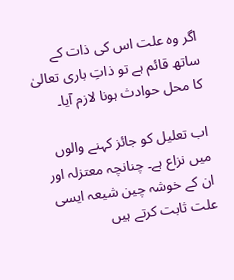اگر وہ علت اس کی ذات کے ساتھ قائم ہے تو ذاتِ باری تعالیٰ کا محل حوادث ہونا لازم آیا۔

اب تعلیل کو جائز کہنے والوں میں نزاع ہے۔ چنانچہ معتزلہ اور ان کے خوشہ چین شیعہ ایسی علت ثابت کرتے ہیں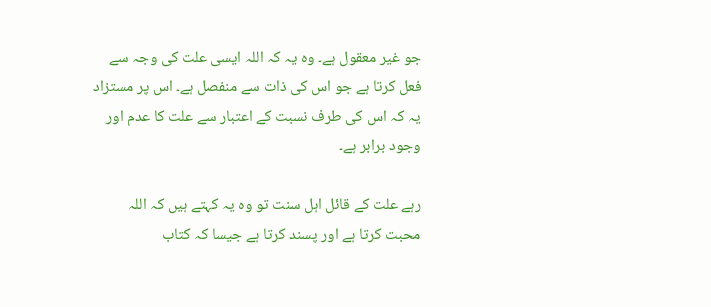جو غیر معقول ہے۔ وہ یہ کہ اللہ ایسی علت کی وجہ سے فعل کرتا ہے جو اس کی ذات سے منفصل ہے۔ اس پر مستزاد یہ کہ اس کی طرف نسبت کے اعتبار سے علت کا عدم اور وجود برابر ہے۔

رہے علت کے قائل اہل سنت تو وہ یہ کہتے ہیں کہ اللہ محبت کرتا ہے اور پسند کرتا ہے جیسا کہ کتاب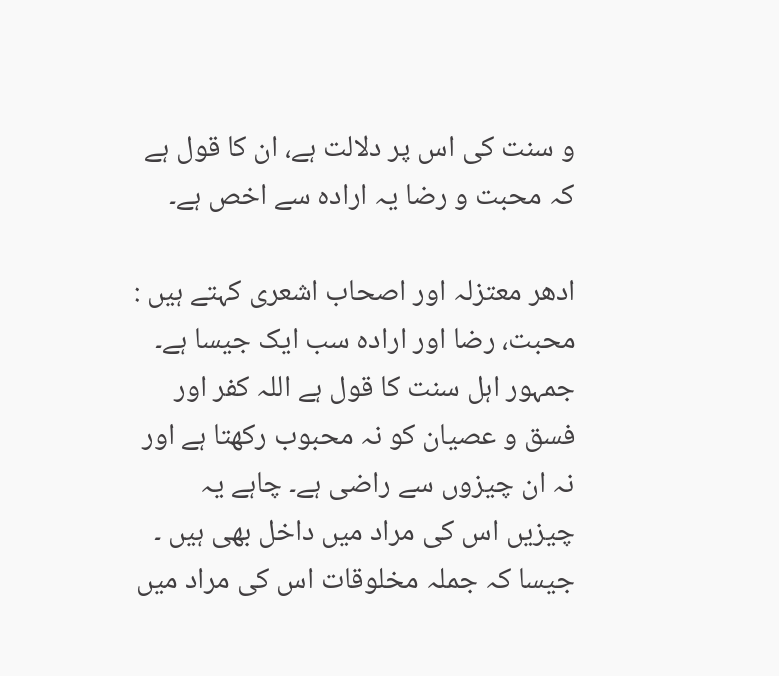و سنت کی اس پر دلالت ہے، ان کا قول ہے کہ محبت و رضا یہ ارادہ سے اخص ہے۔

ادھر معتزلہ اور اصحاب اشعری کہتے ہیں : محبت، رضا اور ارادہ سب ایک جیسا ہے۔ جمہور اہل سنت کا قول ہے اللہ کفر اور فسق و عصیان کو نہ محبوب رکھتا ہے اور نہ ان چیزوں سے راضی ہے۔ چاہے یہ چیزیں اس کی مراد میں داخل بھی ہیں ۔ جیسا کہ جملہ مخلوقات اس کی مراد میں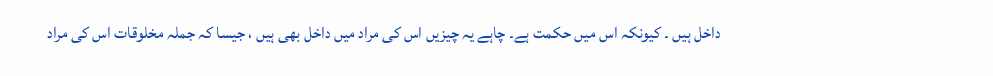داخل ہیں ۔ کیونکہ اس میں حکمت ہے۔ چاہے یہ چیزیں اس کی مراد میں داخل بھی ہیں ، جیسا کہ جملہ مخلوقات اس کی مراد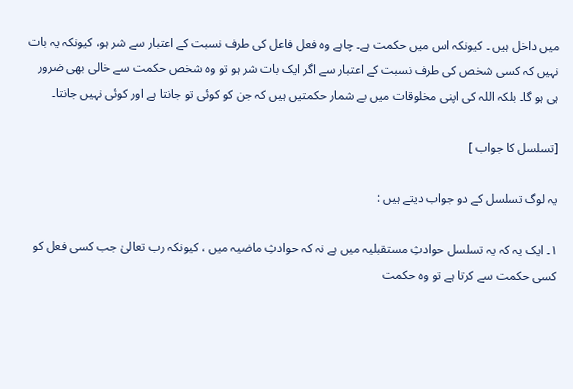میں داخل ہیں ۔ کیونکہ اس میں حکمت ہے۔ چاہے وہ فعل فاعل کی طرف نسبت کے اعتبار سے شر ہو، کیونکہ یہ بات نہیں کہ کسی شخص کی طرف نسبت کے اعتبار سے اگر ایک بات شر ہو تو وہ شخص حکمت سے خالی بھی ضرور ہی ہو گا۔ بلکہ اللہ کی اپنی مخلوقات میں بے شمار حکمتیں ہیں کہ جن کو کوئی تو جانتا ہے اور کوئی نہیں جانتا۔

[تسلسل کا جواب ]

یہ لوگ تسلسل کے دو جواب دیتے ہیں :

۱۔ ایک یہ کہ یہ تسلسل حوادثِ مستقبلیہ میں ہے نہ کہ حوادثِ ماضیہ میں ، کیونکہ رب تعالیٰ جب کسی فعل کو کسی حکمت سے کرتا ہے تو وہ حکمت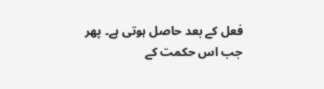فعل کے بعد حاصل ہوتی ہے۔ پھر جب اس حکمت کے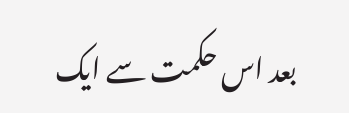بعد اس حکمت سے ایک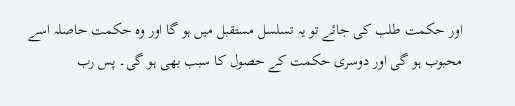اور حکمت طلب کی جائے تو یہ تسلسل مستقبل میں ہو گا اور وہ حکمت حاصلہ اسے محبوب ہو گی اور دوسری حکمت کے حصول کا سبب بھی ہو گی۔ پس رب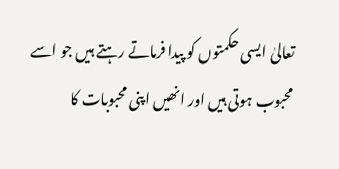تعالیٰ ایسی حکمتوں کو پیدا فرماتے رہتے ہیں جو اسے محبوب ہوتی ہیں اور انھیں اپنی محبوبات کا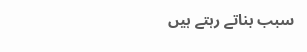سبب بناتے رہتے ہیں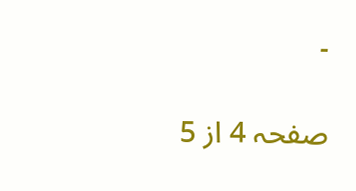۔

صفحہ 4 از 5